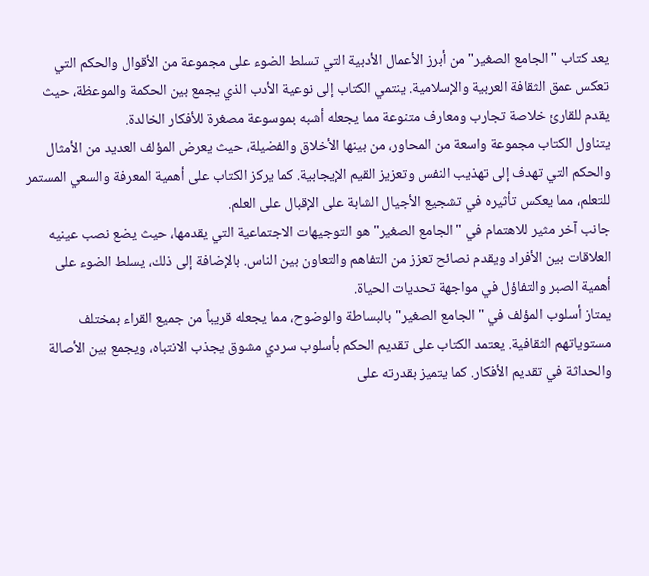يعد كتاب "الجامع الصغير" من أبرز الأعمال الأدبية التي تسلط الضوء على مجموعة من الأقوال والحكم التي تعكس عمق الثقافة العربية والإسلامية. ينتمي الكتاب إلى نوعية الأدب الذي يجمع بين الحكمة والموعظة، حيث يقدم للقارئ خلاصة تجارب ومعارف متنوعة مما يجعله أشبه بموسوعة مصغرة للأفكار الخالدة.
يتناول الكتاب مجموعة واسعة من المحاور، من بينها الأخلاق والفضيلة، حيث يعرض المؤلف العديد من الأمثال والحكم التي تهدف إلى تهذيب النفس وتعزيز القيم الإيجابية. كما يركز الكتاب على أهمية المعرفة والسعي المستمر للتعلم، مما يعكس تأثيره في تشجيع الأجيال الشابة على الإقبال على العلم.
جانب آخر مثير للاهتمام في "الجامع الصغير" هو التوجيهات الاجتماعية التي يقدمها، حيث يضع نصب عينيه العلاقات بين الأفراد ويقدم نصائح تعزز من التفاهم والتعاون بين الناس. بالإضافة إلى ذلك، يسلط الضوء على أهمية الصبر والتفاؤل في مواجهة تحديات الحياة.
يمتاز أسلوب المؤلف في "الجامع الصغير" بالبساطة والوضوح، مما يجعله قريباً من جميع القراء بمختلف مستوياتهم الثقافية. يعتمد الكتاب على تقديم الحكم بأسلوب سردي مشوق يجذب الانتباه، ويجمع بين الأصالة والحداثة في تقديم الأفكار. كما يتميز بقدرته على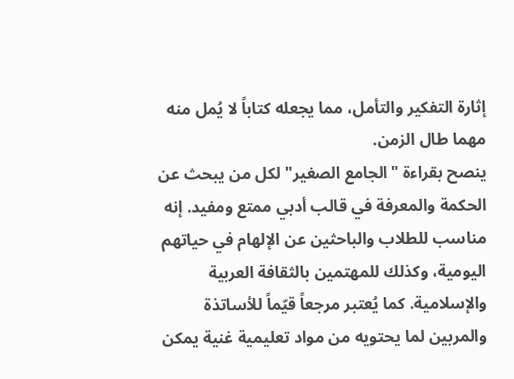إثارة التفكير والتأمل، مما يجعله كتاباً لا يُمل منه مهما طال الزمن.
ينصح بقراءة "الجامع الصغير" لكل من يبحث عن الحكمة والمعرفة في قالب أدبي ممتع ومفيد. إنه مناسب للطلاب والباحثين عن الإلهام في حياتهم اليومية، وكذلك للمهتمين بالثقافة العربية والإسلامية. كما يُعتبر مرجعاً قيّماً للأساتذة والمربين لما يحتويه من مواد تعليمية غنية يمكن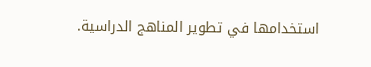استخدامها في تطوير المناهج الدراسية.